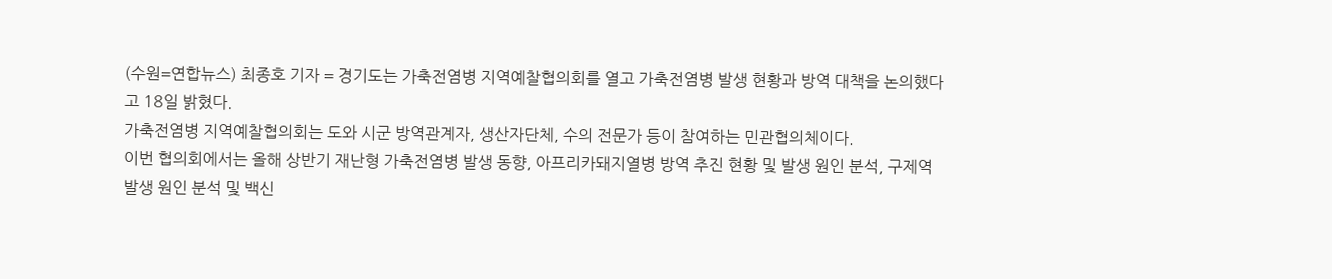(수원=연합뉴스) 최종호 기자 = 경기도는 가축전염병 지역예찰협의회를 열고 가축전염병 발생 현황과 방역 대책을 논의했다고 18일 밝혔다.
가축전염병 지역예찰협의회는 도와 시군 방역관계자, 생산자단체, 수의 전문가 등이 참여하는 민관협의체이다.
이번 협의회에서는 올해 상반기 재난형 가축전염병 발생 동향, 아프리카돼지열병 방역 추진 현황 및 발생 원인 분석, 구제역 발생 원인 분석 및 백신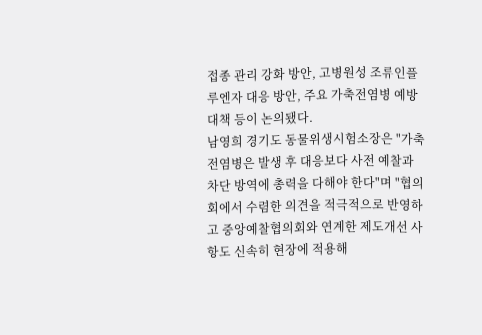접종 관리 강화 방안, 고병원성 조류인플루엔자 대응 방안, 주요 가축전염병 예방 대책 등이 논의됐다.
남영희 경기도 동물위생시험소장은 "가축전염병은 발생 후 대응보다 사전 예찰과 차단 방역에 총력을 다해야 한다"며 "협의회에서 수렴한 의견을 적극적으로 반영하고 중앙예찰협의회와 연계한 제도개선 사항도 신속히 현장에 적용해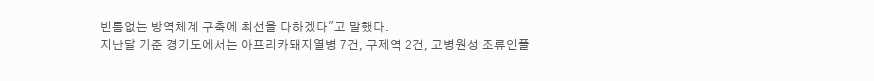빈틈없는 방역체계 구축에 최선을 다하겠다"고 말했다.
지난달 기준 경기도에서는 아프리카돼지열병 7건, 구제역 2건, 고병원성 조류인플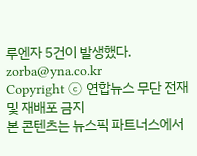루엔자 5건이 발생했다.
zorba@yna.co.kr
Copyright ⓒ 연합뉴스 무단 전재 및 재배포 금지
본 콘텐츠는 뉴스픽 파트너스에서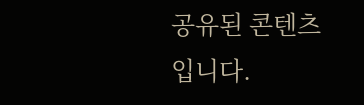공유된 콘텐츠입니다.